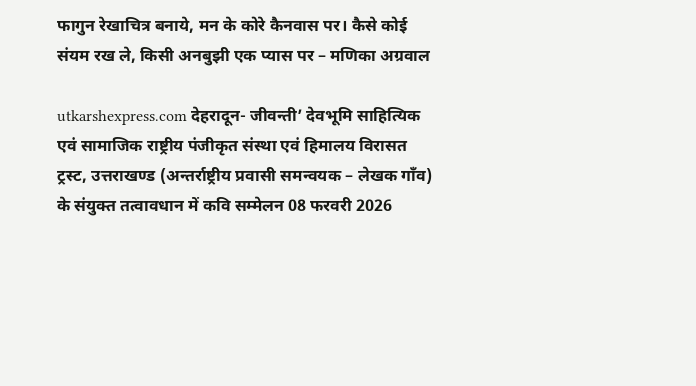फागुन रेखाचित्र बनाये, मन के कोरे कैनवास पर। कैसे कोई संयम रख ले, किसी अनबुझी एक प्यास पर – मणिका अग्रवाल

utkarshexpress.com देहरादून- जीवन्ती’ देवभूमि साहित्यिक एवं सामाजिक राष्ट्रीय पंजीकृत संस्था एवं हिमालय विरासत ट्रस्ट, उत्तराखण्ड (अन्तर्राष्ट्रीय प्रवासी समन्वयक – लेखक गाँव) के संयुक्त तत्वावधान में कवि सम्मेलन 08 फरवरी 2026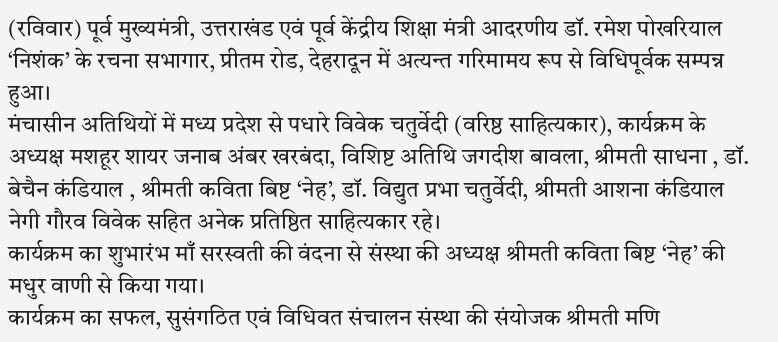(रविवार) पूर्व मुख्यमंत्री, उत्तराखंड एवं पूर्व केंद्रीय शिक्षा मंत्री आदरणीय डॉ. रमेश पोखरियाल ‘निशंक’ के रचना सभागार, प्रीतम रोड, देहरादून में अत्यन्त गरिमामय रूप से विधिपूर्वक सम्पन्न हुआ।
मंचासीन अतिथियों में मध्य प्रदेश से पधारे विवेक चतुर्वेदी (वरिष्ठ साहित्यकार), कार्यक्रम के अध्यक्ष मशहूर शायर जनाब अंबर खरबंदा, विशिष्ट अतिथि जगदीश बावला, श्रीमती साधना , डॉ. बेचैन कंडियाल , श्रीमती कविता बिष्ट ‘नेह’, डॉ. विद्युत प्रभा चतुर्वेदी, श्रीमती आशना कंडियाल नेगी गौरव विवेक सहित अनेक प्रतिष्ठित साहित्यकार रहे।
कार्यक्रम का शुभारंभ माँ सरस्वती की वंदना से संस्था की अध्यक्ष श्रीमती कविता बिष्ट ‘नेह’ की मधुर वाणी से किया गया।
कार्यक्रम का सफल, सुसंगठित एवं विधिवत संचालन संस्था की संयोजक श्रीमती मणि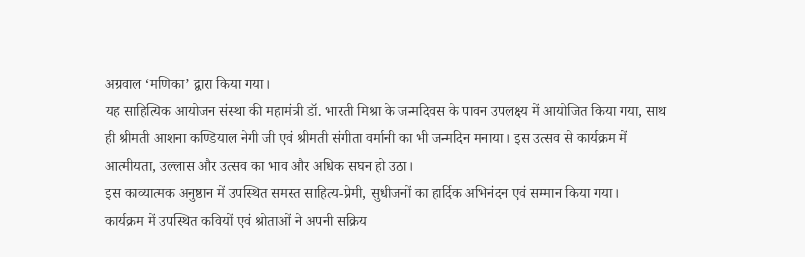अग्रवाल ‘मणिका’ द्वारा किया गया।
यह साहित्यिक आयोजन संस्था की महामंत्री डॉ. भारती मिश्रा के जन्मदिवस के पावन उपलक्ष्य में आयोजित किया गया, साथ ही श्रीमती आशना कण्डियाल नेगी जी एवं श्रीमती संगीता वर्मानी का भी जन्मदिन मनाया। इस उत्सव से कार्यक्रम में आत्मीयता, उल्लास और उत्सव का भाव और अधिक सघन हो उठा।
इस काव्यात्मक अनुष्ठान में उपस्थित समस्त साहित्य-प्रेमी, सुधीजनों का हार्दिक अभिनंदन एवं सम्मान किया गया।
कार्यक्रम में उपस्थित कवियों एवं श्रोताओं ने अपनी सक्रिय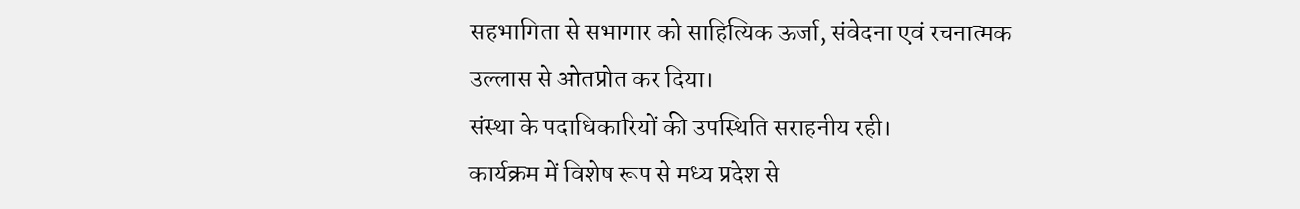सहभागिता से सभागार को साहित्यिक ऊर्जा, संवेदना एवं रचनात्मक उल्लास से ओतप्रोत कर दिया।
संस्था के पदाधिकारियों की उपस्थिति सराहनीय रही।
कार्यक्रम में विशेष रूप से मध्य प्रदेश से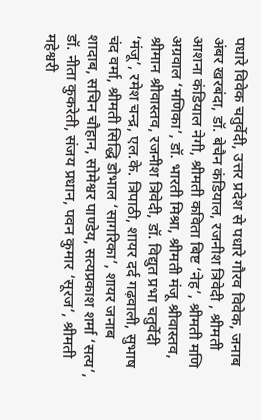पधारे विवेक चतुर्वेदी, उत्तर प्रदेश से पधारे गौरव विवेक, जनाब अंबर खरबंदा, डॉ. बेचैन कंडियाल, रजनीश त्रिवेदी , श्रीमती आशना कंडियाल नेगी, श्रीमती कविता बिष्ट ‘नेह’, श्रीमती मणि अग्रवाल ‘मणिका’, डॉ. भारती मिश्रा, श्रीमती मंजू श्रीवास्तव, श्रीमान श्रीवास्तव, रजनीश त्रिवेदी, डॉ. विद्युत प्रभा चतुर्वेदी ‘मंजू’, रमेश चन्द्र, एल.के. त्रिपाठी, शायर दर्द गढ़वाली, सुभाष चंद वर्मा, श्रीमती सिद्धि डोभाल ‘सागरिका’, शायर जनाब शादाब, सचिन चौहान, सोमेश्वर पाण्डेय, सत्यप्रकाश शर्मा ‘सत्य’, डॉ. नीता कुकरेती, संजय प्रधान, पवन कुमार ‘सूरज’, श्रीमती महेश्वरी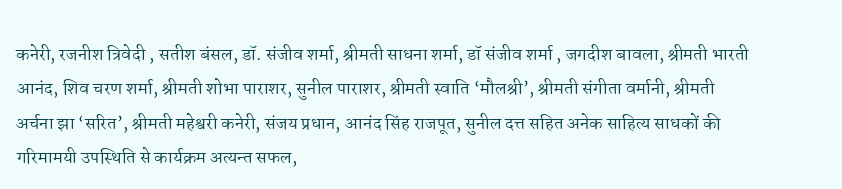कनेरी, रजनीश त्रिवेदी , सतीश बंसल, डॉ. संजीव शर्मा, श्रीमती साधना शर्मा, डॉ संजीव शर्मा , जगदीश बावला, श्रीमती भारती आनंद, शिव चरण शर्मा, श्रीमती शोभा पाराशर, सुनील पाराशर, श्रीमती स्वाति ‘मौलश्री’, श्रीमती संगीता वर्मानी, श्रीमती अर्चना झा ‘सरित’, श्रीमती महेश्वरी कनेरी, संजय प्रधान, आनंद सिंह राजपूत, सुनील दत्त सहित अनेक साहित्य साधकों की गरिमामयी उपस्थिति से कार्यक्रम अत्यन्त सफल,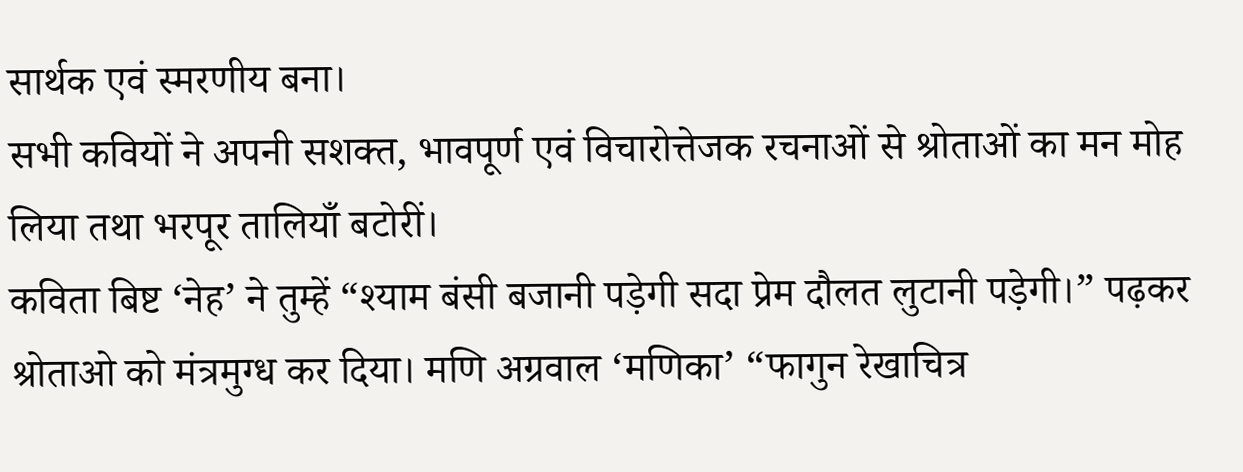सार्थक एवं स्मरणीय बना।
सभी कवियों ने अपनी सशक्त, भावपूर्ण एवं विचारोत्तेजक रचनाओं से श्रोताओं का मन मोह लिया तथा भरपूर तालियाँ बटोरीं।
कविता बिष्ट ‘नेह’ ने तुम्हें “श्याम बंसी बजानी पड़ेगी सदा प्रेम दौलत लुटानी पड़ेगी।” पढ़कर श्रोताओ को मंत्रमुग्ध कर दिया। मणि अग्रवाल ‘मणिका’ “फागुन रेखाचित्र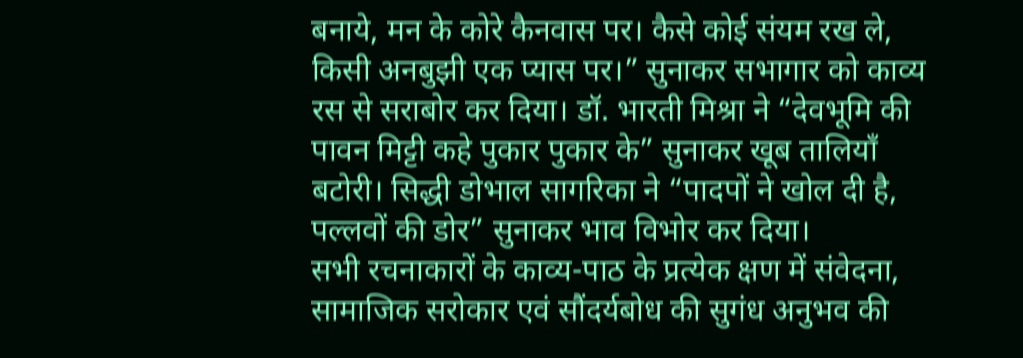बनाये, मन के कोरे कैनवास पर। कैसे कोई संयम रख ले, किसी अनबुझी एक प्यास पर।” सुनाकर सभागार को काव्य रस से सराबोर कर दिया। डॉ. भारती मिश्रा ने “देवभूमि की पावन मिट्टी कहे पुकार पुकार के” सुनाकर खूब तालियाँ बटोरी। सिद्धी डोभाल सागरिका ने “पादपों ने खोल दी है, पल्लवों की डोर” सुनाकर भाव विभोर कर दिया।
सभी रचनाकारों के काव्य-पाठ के प्रत्येक क्षण में संवेदना, सामाजिक सरोकार एवं सौंदर्यबोध की सुगंध अनुभव की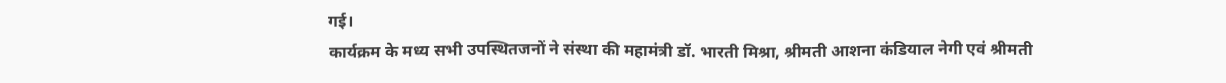गई।
कार्यक्रम के मध्य सभी उपस्थितजनों ने संस्था की महामंत्री डॉ. भारती मिश्रा, श्रीमती आशना कंडियाल नेगी एवं श्रीमती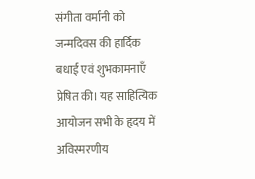संगीता वर्मानी को जन्मदिवस की हार्दिक बधाई एवं शुभकामनाएँ प्रेषित की। यह साहित्यिक आयोजन सभी के हृदय में अविस्मरणीय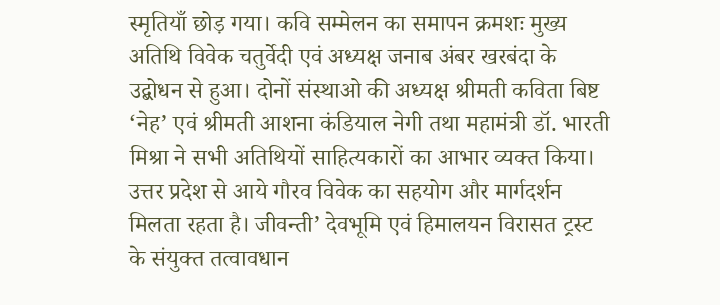स्मृतियाँ छोड़ गया। कवि सम्मेलन का समापन क्रमशः मुख्य अतिथि विवेक चतुर्वेदी एवं अध्यक्ष जनाब अंबर खरबंदा के उद्बोधन से हुआ। दोनों संस्थाओ की अध्यक्ष श्रीमती कविता बिष्ट ‘नेह’ एवं श्रीमती आशना कंडियाल नेगी तथा महामंत्री डॉ. भारती मिश्रा ने सभी अतिथियों साहित्यकारों का आभार व्यक्त किया। उत्तर प्रदेश से आये गौरव विवेक का सहयोग और मार्गदर्शन मिलता रहता है। जीवन्ती’ देवभूमि एवं हिमालयन विरासत ट्रस्ट के संयुक्त तत्वावधान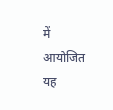में आयोजित यह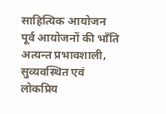साहित्यिक आयोजन पूर्व आयोजनों की भाँति अत्यन्त प्रभावशाली, सुव्यवस्थित एवं लोकप्रिय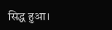सिद्ध हुआ।